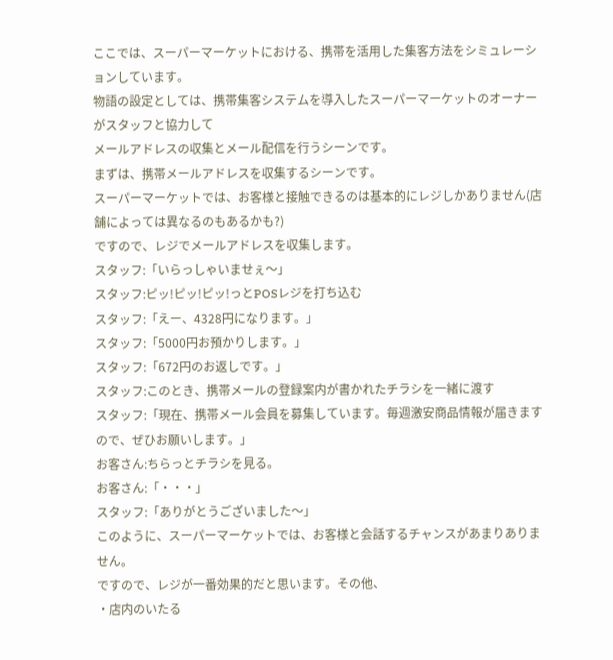ここでは、スーパーマーケットにおける、携帯を活用した集客方法をシミュレーションしています。
物語の設定としては、携帯集客システムを導入したスーパーマーケットのオーナーがスタッフと協力して
メールアドレスの収集とメール配信を行うシーンです。
まずは、携帯メールアドレスを収集するシーンです。
スーパーマーケットでは、お客様と接触できるのは基本的にレジしかありません(店舗によっては異なるのもあるかも?)
ですので、レジでメールアドレスを収集します。
スタッフ:「いらっしゃいませぇ〜」
スタッフ:ピッ!ピッ!ピッ!っとPOSレジを打ち込む
スタッフ:「えー、4328円になります。」
スタッフ:「5000円お預かりします。」
スタッフ:「672円のお返しです。」
スタッフ:このとき、携帯メールの登録案内が書かれたチラシを一緒に渡す
スタッフ:「現在、携帯メール会員を募集しています。毎週激安商品情報が届きますので、ぜひお願いします。」
お客さん:ちらっとチラシを見る。
お客さん:「・・・」
スタッフ:「ありがとうございました〜」
このように、スーパーマーケットでは、お客様と会話するチャンスがあまりありません。
ですので、レジが一番効果的だと思います。その他、
・店内のいたる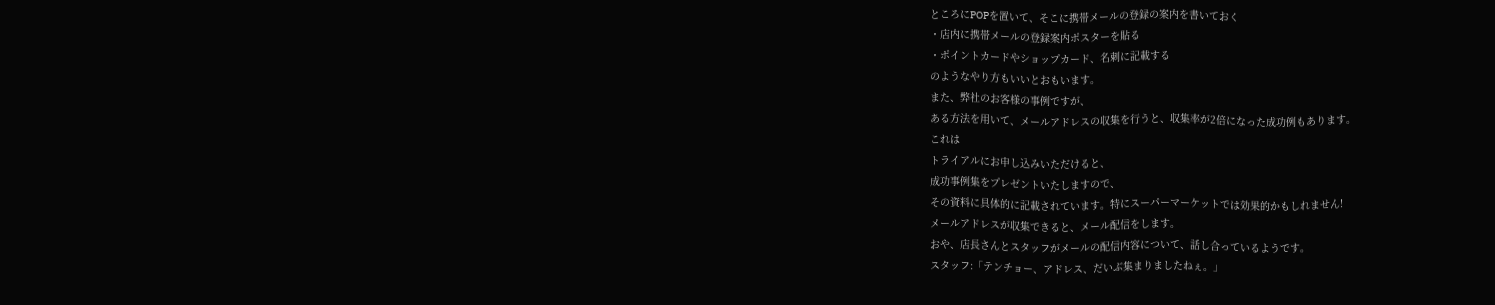ところにPOPを置いて、そこに携帯メールの登録の案内を書いておく
・店内に携帯メールの登録案内ポスターを貼る
・ポイントカードやショップカード、名刺に記載する
のようなやり方もいいとおもいます。
また、弊社のお客様の事例ですが、
ある方法を用いて、メールアドレスの収集を行うと、収集率が2倍になった成功例もあります。
これは
トライアルにお申し込みいただけると、
成功事例集をプレゼントいたしますので、
その資料に具体的に記載されています。特にスーパーマーケットでは効果的かもしれません!
メールアドレスが収集できると、メール配信をします。
おや、店長さんとスタッフがメールの配信内容について、話し合っているようです。
スタッフ:「テンチョー、アドレス、だいぶ集まりましたねぇ。」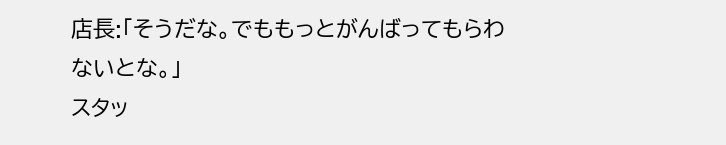店長:「そうだな。でももっとがんばってもらわないとな。」
スタッ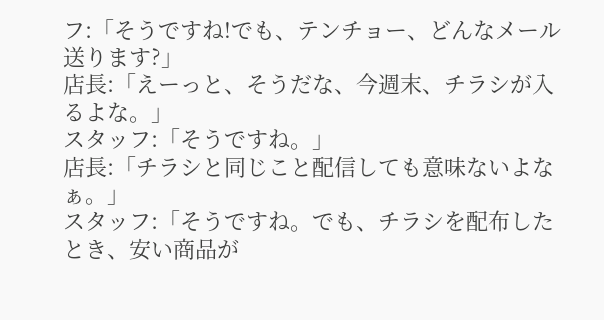フ:「そうですね!でも、テンチョー、どんなメール送ります?」
店長:「えーっと、そうだな、今週末、チラシが入るよな。」
スタッフ:「そうですね。」
店長:「チラシと同じこと配信しても意味ないよなぁ。」
スタッフ:「そうですね。でも、チラシを配布したとき、安い商品が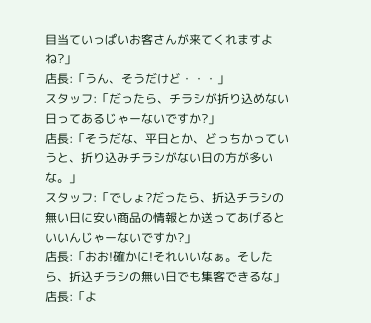目当ていっぱいお客さんが来てくれますよね?」
店長:「うん、そうだけど・・・」
スタッフ:「だったら、チラシが折り込めない日ってあるじゃーないですか?」
店長:「そうだな、平日とか、どっちかっていうと、折り込みチラシがない日の方が多いな。」
スタッフ:「でしょ?だったら、折込チラシの無い日に安い商品の情報とか送ってあげるといいんじゃーないですか?」
店長:「おお!確かに!それいいなぁ。そしたら、折込チラシの無い日でも集客できるな」
店長:「よ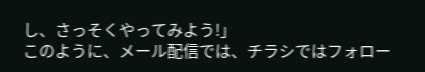し、さっそくやってみよう!」
このように、メール配信では、チラシではフォロー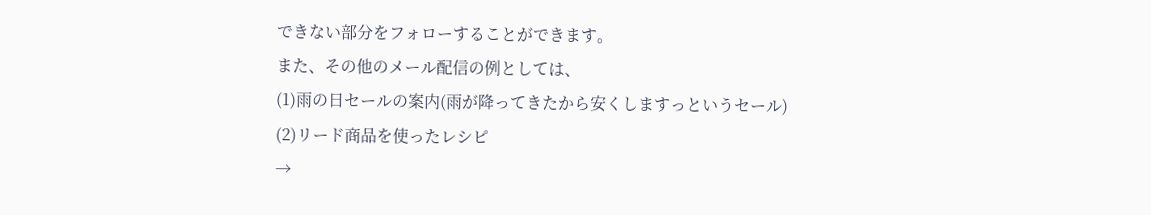できない部分をフォローすることができます。
また、その他のメール配信の例としては、
(1)雨の日セールの案内(雨が降ってきたから安くしますっというセール)
(2)リード商品を使ったレシピ
→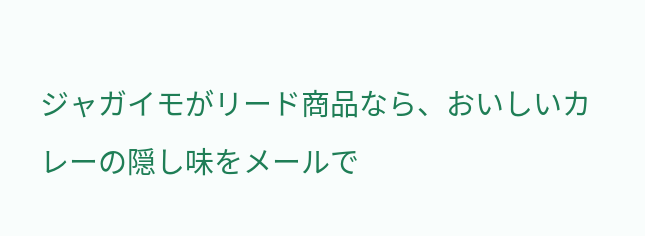ジャガイモがリード商品なら、おいしいカレーの隠し味をメールで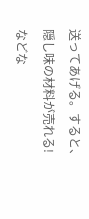送ってあげる。すると、隠し味の材料が売れる!
などな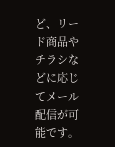ど、リード商品やチラシなどに応じてメール配信が可能です。